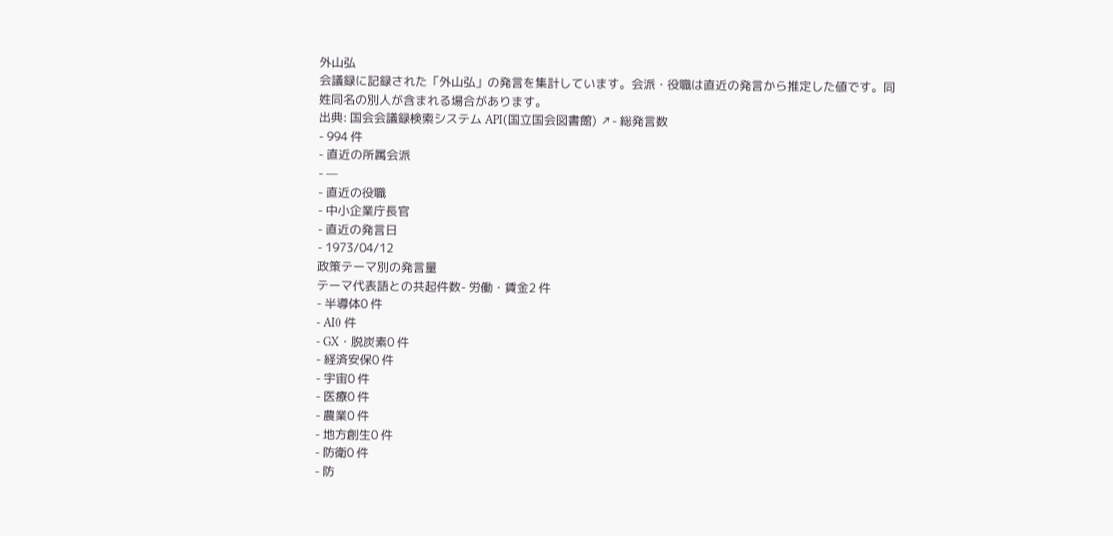外山弘
会議録に記録された「外山弘」の発言を集計しています。会派・役職は直近の発言から推定した値です。同姓同名の別人が含まれる場合があります。
出典: 国会会議録検索システム API(国立国会図書館) ↗- 総発言数
- 994 件
- 直近の所属会派
- —
- 直近の役職
- 中小企業庁長官
- 直近の発言日
- 1973/04/12
政策テーマ別の発言量
テーマ代表語との共起件数- 労働・賃金2 件
- 半導体0 件
- AI0 件
- GX・脱炭素0 件
- 経済安保0 件
- 宇宙0 件
- 医療0 件
- 農業0 件
- 地方創生0 件
- 防衛0 件
- 防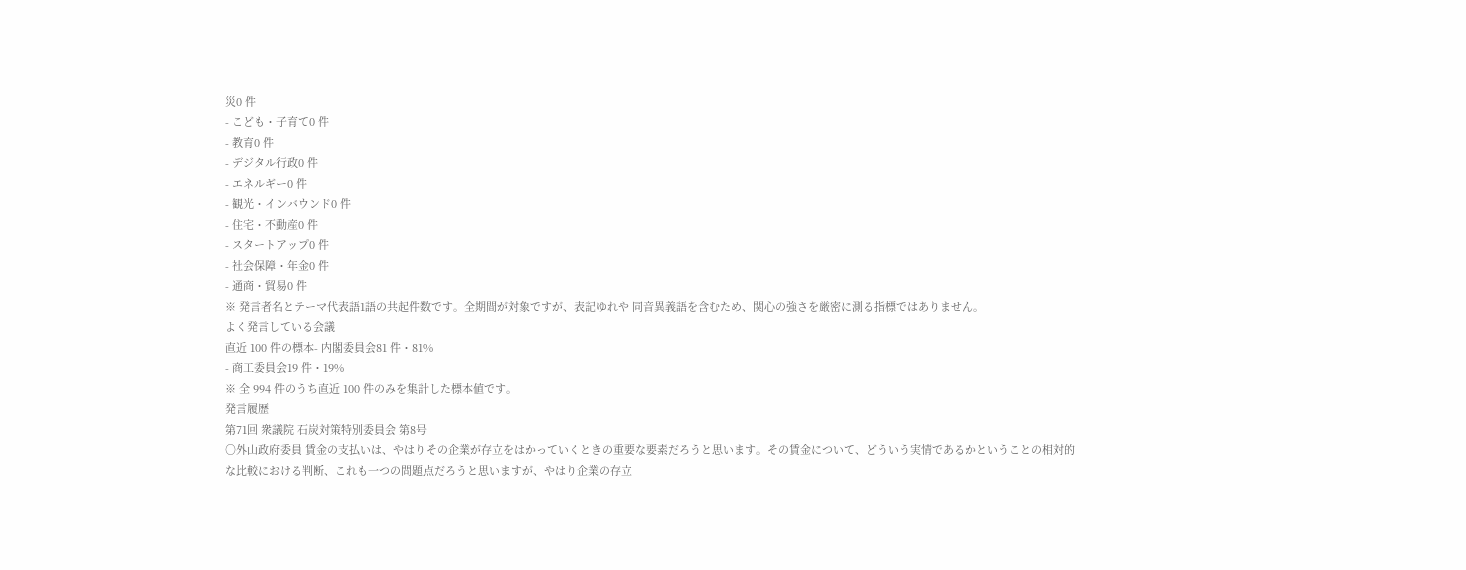災0 件
- こども・子育て0 件
- 教育0 件
- デジタル行政0 件
- エネルギー0 件
- 観光・インバウンド0 件
- 住宅・不動産0 件
- スタートアップ0 件
- 社会保障・年金0 件
- 通商・貿易0 件
※ 発言者名とテーマ代表語1語の共起件数です。全期間が対象ですが、表記ゆれや 同音異義語を含むため、関心の強さを厳密に測る指標ではありません。
よく発言している会議
直近 100 件の標本- 内閣委員会81 件・81%
- 商工委員会19 件・19%
※ 全 994 件のうち直近 100 件のみを集計した標本値です。
発言履歴
第71回 衆議院 石炭対策特別委員会 第8号
○外山政府委員 賃金の支払いは、やはりその企業が存立をはかっていくときの重要な要素だろうと思います。その賃金について、どういう実情であるかということの相対的な比較における判断、これも一つの問題点だろうと思いますが、やはり企業の存立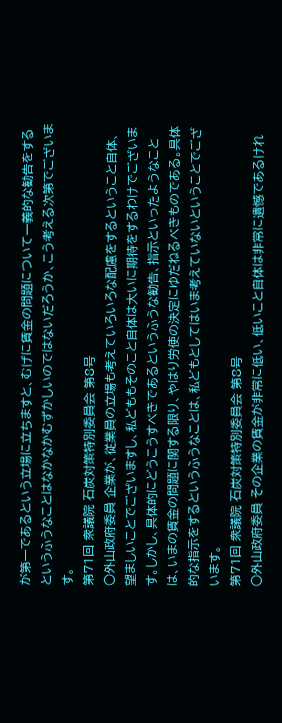が第一であるという立場に立ちますと、むげに賃金の問題について一義的な勧告をするというふうなことはなかなかむずかしいのではないだろうか、こう考える次第でございます。
第71回 衆議院 石炭対策特別委員会 第8号
○外山政府委員 企業が、従業員の立場も考えていろいろな配慮をするということ自体、望ましいことでございますし、私どももそのこと自体は大いに期待をするわけでございます。しかし、具体的にどうこうすべきであるというふうな勧告、指示といったようなことは、いまの賃金の問題に関する限り、やはり労使の決定にゆだねるべきものである。具体的な指示をするというふうなことは、私どもとしてはいま考えていないということでございます。
第71回 衆議院 石炭対策特別委員会 第8号
○外山政府委員 その企業の賃金が非常に低い、低いこと自体は非常に遺憾であるけれ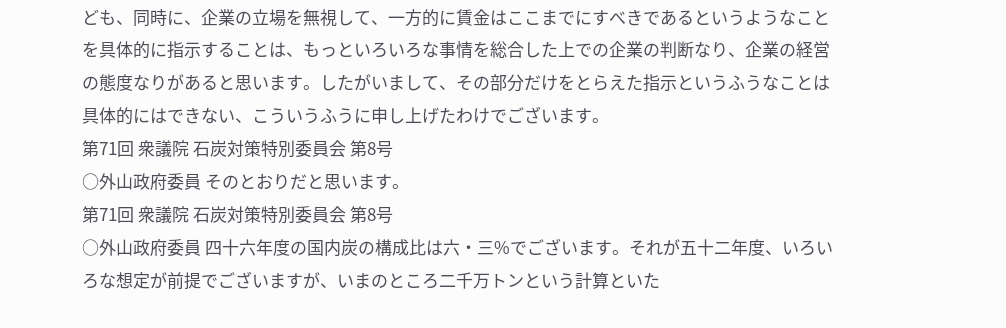ども、同時に、企業の立場を無視して、一方的に賃金はここまでにすべきであるというようなことを具体的に指示することは、もっといろいろな事情を総合した上での企業の判断なり、企業の経営の態度なりがあると思います。したがいまして、その部分だけをとらえた指示というふうなことは具体的にはできない、こういうふうに申し上げたわけでございます。
第71回 衆議院 石炭対策特別委員会 第8号
○外山政府委員 そのとおりだと思います。
第71回 衆議院 石炭対策特別委員会 第8号
○外山政府委員 四十六年度の国内炭の構成比は六・三%でございます。それが五十二年度、いろいろな想定が前提でございますが、いまのところ二千万トンという計算といた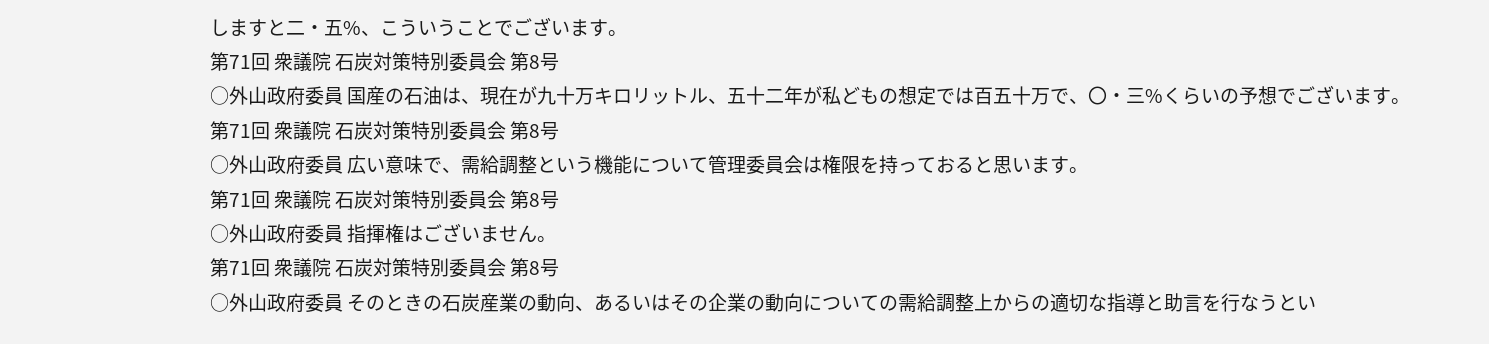しますと二・五%、こういうことでございます。
第71回 衆議院 石炭対策特別委員会 第8号
○外山政府委員 国産の石油は、現在が九十万キロリットル、五十二年が私どもの想定では百五十万で、〇・三%くらいの予想でございます。
第71回 衆議院 石炭対策特別委員会 第8号
○外山政府委員 広い意味で、需給調整という機能について管理委員会は権限を持っておると思います。
第71回 衆議院 石炭対策特別委員会 第8号
○外山政府委員 指揮権はございません。
第71回 衆議院 石炭対策特別委員会 第8号
○外山政府委員 そのときの石炭産業の動向、あるいはその企業の動向についての需給調整上からの適切な指導と助言を行なうとい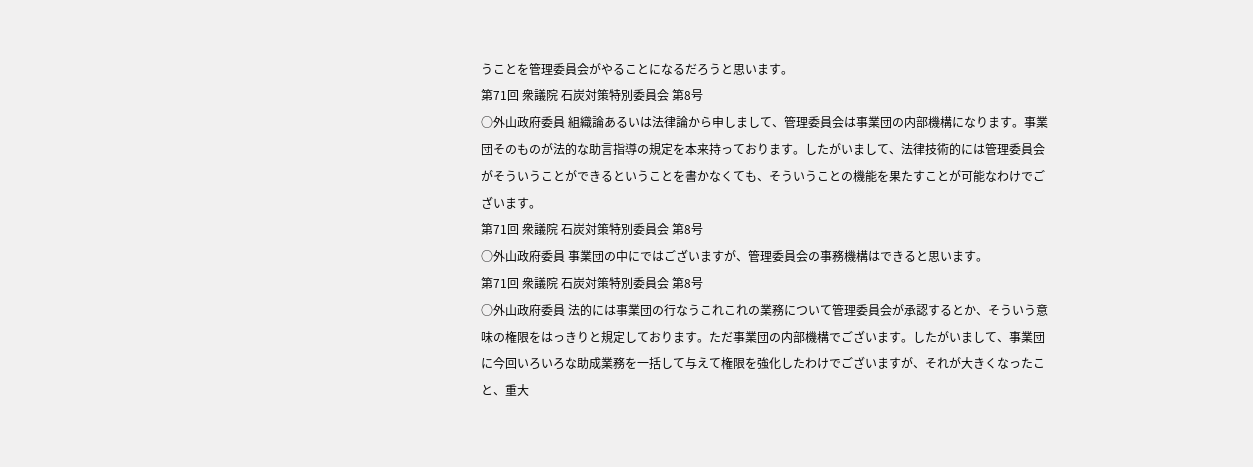うことを管理委員会がやることになるだろうと思います。
第71回 衆議院 石炭対策特別委員会 第8号
○外山政府委員 組織論あるいは法律論から申しまして、管理委員会は事業団の内部機構になります。事業団そのものが法的な助言指導の規定を本来持っております。したがいまして、法律技術的には管理委員会がそういうことができるということを書かなくても、そういうことの機能を果たすことが可能なわけでございます。
第71回 衆議院 石炭対策特別委員会 第8号
○外山政府委員 事業団の中にではございますが、管理委員会の事務機構はできると思います。
第71回 衆議院 石炭対策特別委員会 第8号
○外山政府委員 法的には事業団の行なうこれこれの業務について管理委員会が承認するとか、そういう意味の権限をはっきりと規定しております。ただ事業団の内部機構でございます。したがいまして、事業団に今回いろいろな助成業務を一括して与えて権限を強化したわけでございますが、それが大きくなったこと、重大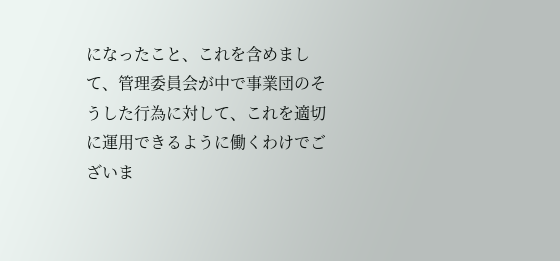になったこと、これを含めまして、管理委員会が中で事業団のそうした行為に対して、これを適切に運用できるように働くわけでございま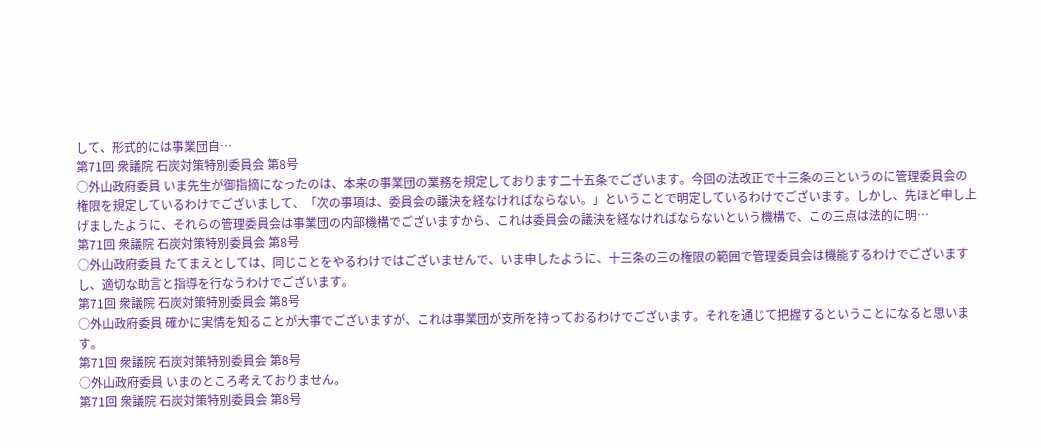して、形式的には事業団自…
第71回 衆議院 石炭対策特別委員会 第8号
○外山政府委員 いま先生が御指摘になったのは、本来の事業団の業務を規定しております二十五条でございます。今回の法改正で十三条の三というのに管理委員会の権限を規定しているわけでございまして、「次の事項は、委員会の議決を経なければならない。」ということで明定しているわけでございます。しかし、先ほど申し上げましたように、それらの管理委員会は事業団の内部機構でございますから、これは委員会の議決を経なければならないという機構で、この三点は法的に明…
第71回 衆議院 石炭対策特別委員会 第8号
○外山政府委員 たてまえとしては、同じことをやるわけではございませんで、いま申したように、十三条の三の権限の範囲で管理委員会は機能するわけでございますし、適切な助言と指導を行なうわけでございます。
第71回 衆議院 石炭対策特別委員会 第8号
○外山政府委員 確かに実情を知ることが大事でございますが、これは事業団が支所を持っておるわけでございます。それを通じて把握するということになると思います。
第71回 衆議院 石炭対策特別委員会 第8号
○外山政府委員 いまのところ考えておりません。
第71回 衆議院 石炭対策特別委員会 第8号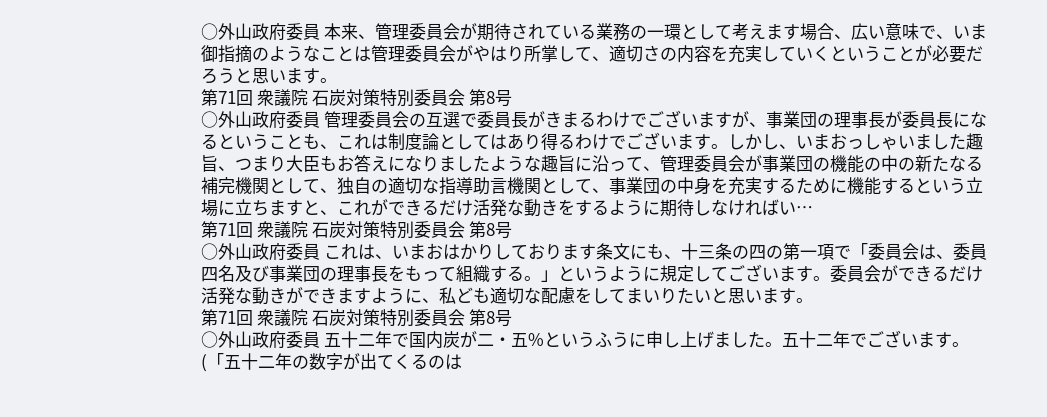○外山政府委員 本来、管理委員会が期待されている業務の一環として考えます場合、広い意味で、いま御指摘のようなことは管理委員会がやはり所掌して、適切さの内容を充実していくということが必要だろうと思います。
第71回 衆議院 石炭対策特別委員会 第8号
○外山政府委員 管理委員会の互選で委員長がきまるわけでございますが、事業団の理事長が委員長になるということも、これは制度論としてはあり得るわけでございます。しかし、いまおっしゃいました趣旨、つまり大臣もお答えになりましたような趣旨に沿って、管理委員会が事業団の機能の中の新たなる補完機関として、独自の適切な指導助言機関として、事業団の中身を充実するために機能するという立場に立ちますと、これができるだけ活発な動きをするように期待しなければい…
第71回 衆議院 石炭対策特別委員会 第8号
○外山政府委員 これは、いまおはかりしております条文にも、十三条の四の第一項で「委員会は、委員四名及び事業団の理事長をもって組織する。」というように規定してございます。委員会ができるだけ活発な動きができますように、私ども適切な配慮をしてまいりたいと思います。
第71回 衆議院 石炭対策特別委員会 第8号
○外山政府委員 五十二年で国内炭が二・五%というふうに申し上げました。五十二年でございます。(「五十二年の数字が出てくるのは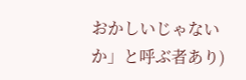おかしいじゃないか」と呼ぶ者あり)